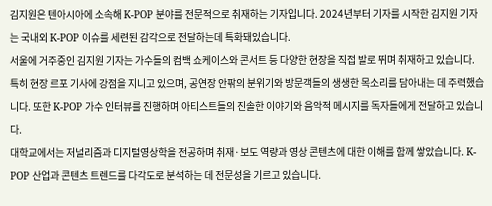김지원은 텐아시아에 소속해 K-POP 분야를 전문적으로 취재하는 기자입니다. 2024년부터 기자를 시작한 김지원 기자는 국내외 K-POP 이슈를 세련된 감각으로 전달하는데 특화돼있습니다.
서울에 거주중인 김지원 기자는 가수들의 컴백 쇼케이스와 콘서트 등 다양한 현장을 직접 발로 뛰며 취재하고 있습니다. 특히 현장 르포 기사에 강점을 지니고 있으며, 공연장 안팎의 분위기와 방문객들의 생생한 목소리를 담아내는 데 주력했습니다. 또한 K-POP 가수 인터뷰를 진행하며 아티스트들의 진솔한 이야기와 음악적 메시지를 독자들에게 전달하고 있습니다.
대학교에서는 저널리즘과 디지털영상학을 전공하며 취재·보도 역량과 영상 콘텐츠에 대한 이해를 함께 쌓았습니다. K-POP 산업과 콘텐츠 트렌드를 다각도로 분석하는 데 전문성을 기르고 있습니다.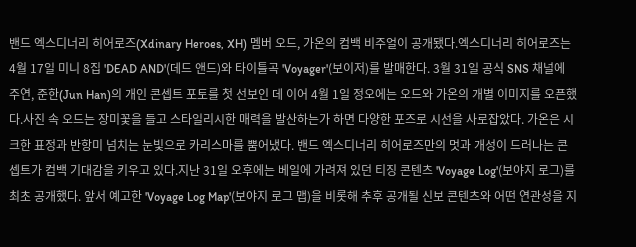밴드 엑스디너리 히어로즈(Xdinary Heroes, XH) 멤버 오드, 가온의 컴백 비주얼이 공개됐다.엑스디너리 히어로즈는 4월 17일 미니 8집 'DEAD AND'(데드 앤드)와 타이틀곡 'Voyager'(보이저)를 발매한다. 3월 31일 공식 SNS 채널에 주연, 준한(Jun Han)의 개인 콘셉트 포토를 첫 선보인 데 이어 4월 1일 정오에는 오드와 가온의 개별 이미지를 오픈했다.사진 속 오드는 장미꽃을 들고 스타일리시한 매력을 발산하는가 하면 다양한 포즈로 시선을 사로잡았다. 가온은 시크한 표정과 반항미 넘치는 눈빛으로 카리스마를 뿜어냈다. 밴드 엑스디너리 히어로즈만의 멋과 개성이 드러나는 콘셉트가 컴백 기대감을 키우고 있다.지난 31일 오후에는 베일에 가려져 있던 티징 콘텐츠 'Voyage Log'(보야지 로그)를 최초 공개했다. 앞서 예고한 'Voyage Log Map'(보야지 로그 맵)을 비롯해 추후 공개될 신보 콘텐츠와 어떤 연관성을 지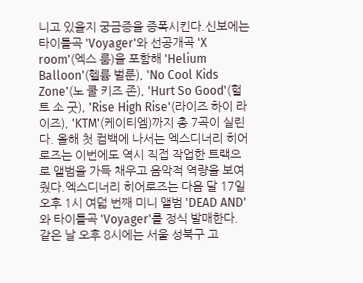니고 있을지 궁금증을 증폭시킨다.신보에는 타이틀곡 'Voyager'와 선공개곡 'X room'(엑스 룸)을 포함해 'Helium Balloon'(헬륨 벌룬), 'No Cool Kids Zone'(노 쿨 키즈 존), 'Hurt So Good'(헐트 소 굿), 'Rise High Rise'(라이즈 하이 라이즈), 'KTM'(케이티엠)까지 총 7곡이 실린다. 올해 첫 컴백에 나서는 엑스디너리 히어로즈는 이번에도 역시 직접 작업한 트랙으로 앨범을 가득 채우고 음악적 역량을 보여줬다.엑스디너리 히어로즈는 다음 달 17일 오후 1시 여덟 번째 미니 앨범 'DEAD AND'와 타이틀곡 'Voyager'를 정식 발매한다. 같은 날 오후 8시에는 서울 성북구 고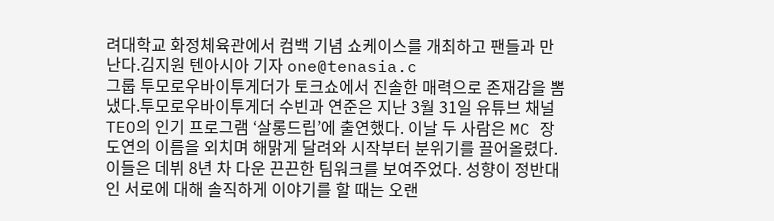려대학교 화정체육관에서 컴백 기념 쇼케이스를 개최하고 팬들과 만난다.김지원 텐아시아 기자 one@tenasia.c
그룹 투모로우바이투게더가 토크쇼에서 진솔한 매력으로 존재감을 뽐냈다.투모로우바이투게더 수빈과 연준은 지난 3월 31일 유튜브 채널 TEO의 인기 프로그램 ‘살롱드립’에 출연했다. 이날 두 사람은 MC 장도연의 이름을 외치며 해맑게 달려와 시작부터 분위기를 끌어올렸다.이들은 데뷔 8년 차 다운 끈끈한 팀워크를 보여주었다. 성향이 정반대인 서로에 대해 솔직하게 이야기를 할 때는 오랜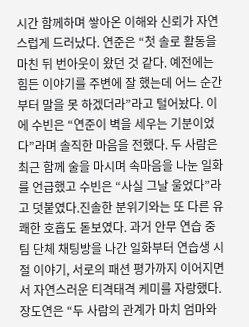시간 함께하며 쌓아온 이해와 신뢰가 자연스럽게 드러났다. 연준은 “첫 솔로 활동을 마친 뒤 번아웃이 왔던 것 같다. 예전에는 힘든 이야기를 주변에 잘 했는데 어느 순간부터 말을 못 하겠더라”라고 털어놨다. 이에 수빈은 “연준이 벽을 세우는 기분이었다”라며 솔직한 마음을 전했다. 두 사람은 최근 함께 술을 마시며 속마음을 나눈 일화를 언급했고 수빈은 “사실 그날 울었다”라고 덧붙였다.진솔한 분위기와는 또 다른 유쾌한 호흡도 돋보였다. 과거 안무 연습 중 팀 단체 채팅방을 나간 일화부터 연습생 시절 이야기, 서로의 패션 평가까지 이어지면서 자연스러운 티격태격 케미를 자랑했다. 장도연은 “두 사람의 관계가 마치 엄마와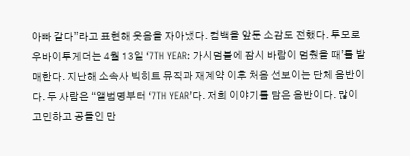아빠 같다”라고 표현해 웃음을 자아냈다. 컴백을 앞둔 소감도 전했다. 투모로우바이투게더는 4월 13일 ‘7TH YEAR: 가시덤불에 잠시 바람이 멈췄을 때’를 발매한다. 지난해 소속사 빅히트 뮤직과 재계약 이후 처음 선보이는 단체 음반이다. 두 사람은 “앨범명부터 ‘7TH YEAR’다. 저희 이야기를 담은 음반이다. 많이 고민하고 공들인 만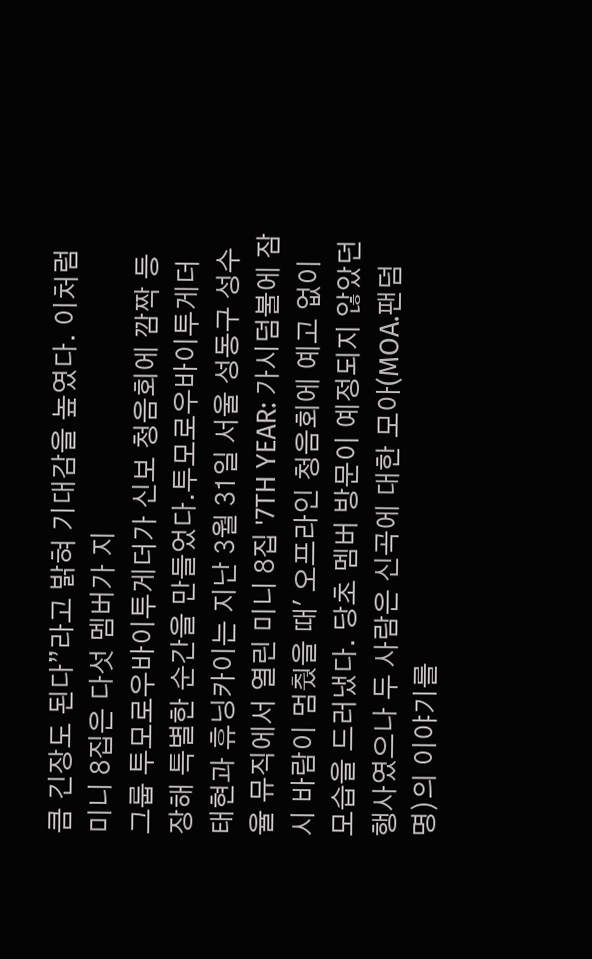큼 긴장도 된다”라고 밝혀 기대감을 높였다. 이처럼 미니 8집은 다섯 멤버가 지
그룹 투모로우바이투게더가 신보 청음회에 깜짝 등장해 특별한 순간을 만들었다.투모로우바이투게더 태현과 휴닝카이는 지난 3월 31일 서울 성동구 성수율 뮤직에서 열린 미니 8집 '7TH YEAR: 가시덤불에 잠시 바람이 멈췄을 때' 오프라인 청음회에 예고 없이 모습을 드러냈다. 당초 멤버 방문이 예정되지 않았던 행사였으나 두 사람은 신곡에 대한 모아(MOA.팬덤명)의 이야기를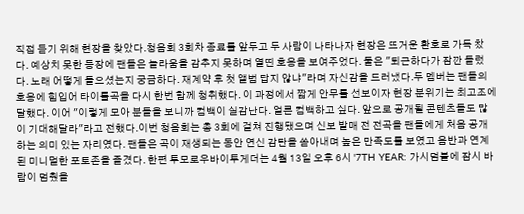직접 듣기 위해 현장을 찾았다.청음회 3회차 종료를 앞두고 두 사람이 나타나자 현장은 뜨거운 환호로 가득 찼다. 예상치 못한 등장에 팬들은 놀라움을 감추지 못하며 열띤 호응을 보여주었다. 둘은 "퇴근하다가 잠깐 들렀다. 노래 어떻게 들으셨는지 궁금하다. 재계약 후 첫 앨범 답지 않냐"라며 자신감을 드러냈다.두 멤버는 팬들의 호응에 힘입어 타이틀곡을 다시 한번 함께 청취했다. 이 과정에서 짧게 안무를 선보이자 현장 분위기는 최고조에 달했다. 이어 "이렇게 모아 분들을 보니까 컴백이 실감난다. 얼른 컴백하고 싶다. 앞으로 공개될 콘텐츠들도 많이 기대해달라"라고 전했다.이번 청음회는 총 3회에 걸쳐 진행됐으며 신보 발매 전 전곡을 팬들에게 처음 공개하는 의미 있는 자리였다. 팬들은 곡이 재생되는 동안 연신 감탄을 쏟아내며 높은 만족도를 보였고 음반과 연계된 미니멀한 포토존을 즐겼다. 한편 투모로우바이투게더는 4월 13일 오후 6시 '7TH YEAR: 가시덤불에 잠시 바람이 멈췄을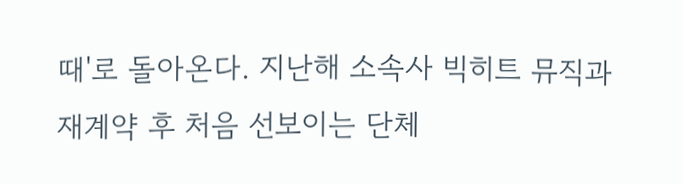때'로 돌아온다. 지난해 소속사 빅히트 뮤직과 재계약 후 처음 선보이는 단체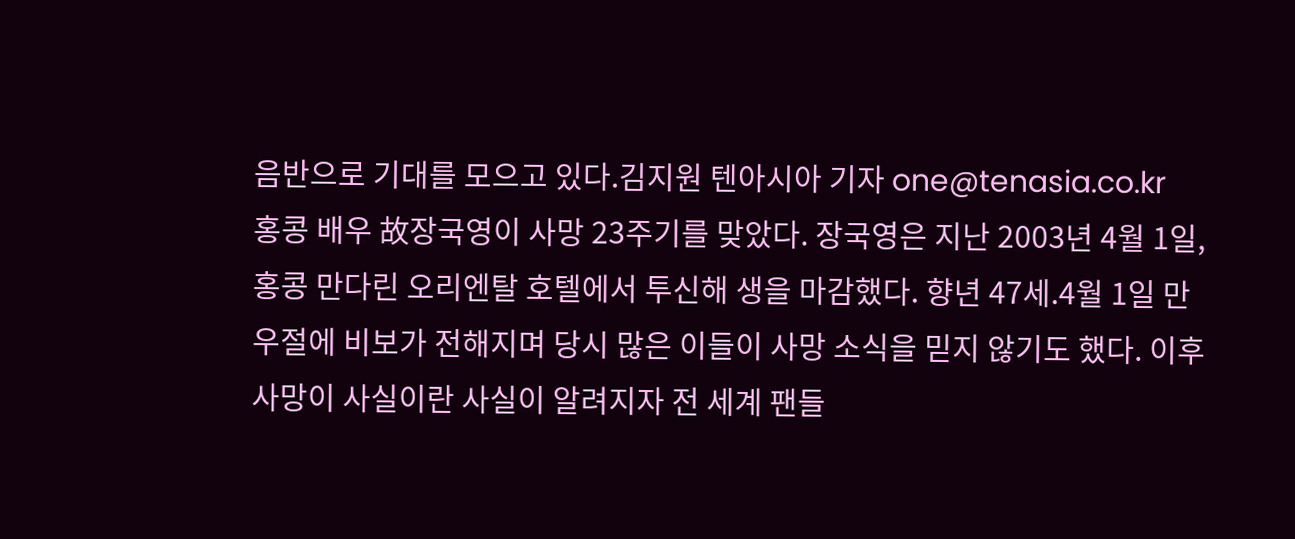음반으로 기대를 모으고 있다.김지원 텐아시아 기자 one@tenasia.co.kr
홍콩 배우 故장국영이 사망 23주기를 맞았다. 장국영은 지난 2003년 4월 1일, 홍콩 만다린 오리엔탈 호텔에서 투신해 생을 마감했다. 향년 47세.4월 1일 만우절에 비보가 전해지며 당시 많은 이들이 사망 소식을 믿지 않기도 했다. 이후 사망이 사실이란 사실이 알려지자 전 세계 팬들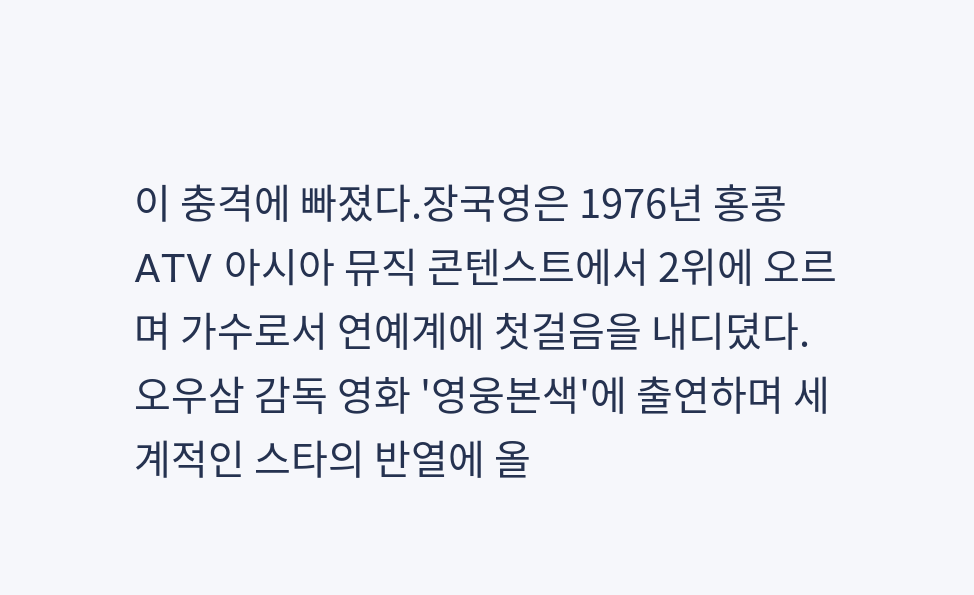이 충격에 빠졌다.장국영은 1976년 홍콩 ATV 아시아 뮤직 콘텐스트에서 2위에 오르며 가수로서 연예계에 첫걸음을 내디뎠다. 오우삼 감독 영화 '영웅본색'에 출연하며 세계적인 스타의 반열에 올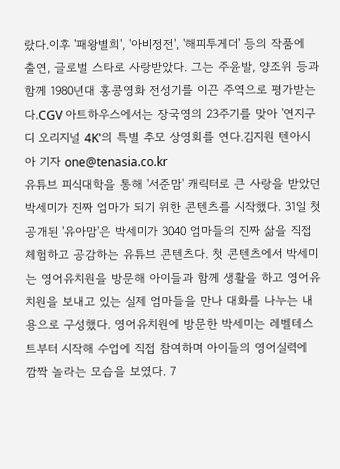랐다.이후 '패왕별희', '아비정전', '해피투게더' 등의 작품에 출연, 글로벌 스타로 사랑받았다. 그는 주윤발, 양조위 등과 함께 1980년대 홍콩영화 전성기를 이끈 주역으로 평가받는다.CGV 아트하우스에서는 장국영의 23주기를 맞아 '연지구 디 오리지널 4K'의 특별 추모 상영회를 연다.김지원 텐아시아 기자 one@tenasia.co.kr
유튜브 피식대학을 통해 '서준맘' 캐릭터로 큰 사랑을 받았던 박세미가 진짜 엄마가 되기 위한 콘텐츠를 시작했다. 31일 첫 공개된 '유아맘'은 박세미가 3040 엄마들의 진짜 삶을 직접 체험하고 공감하는 유튜브 콘텐츠다. 첫 콘텐츠에서 박세미는 영어유치원을 방문해 아이들과 함께 생활을 하고 영어유치원을 보내고 있는 실제 엄마들을 만나 대화를 나누는 내용으로 구성했다. 영어유치원에 방문한 박세미는 레벨테스트부터 시작해 수업에 직접 참여하며 아이들의 영어실력에 깜짝 놀라는 모습을 보였다. 7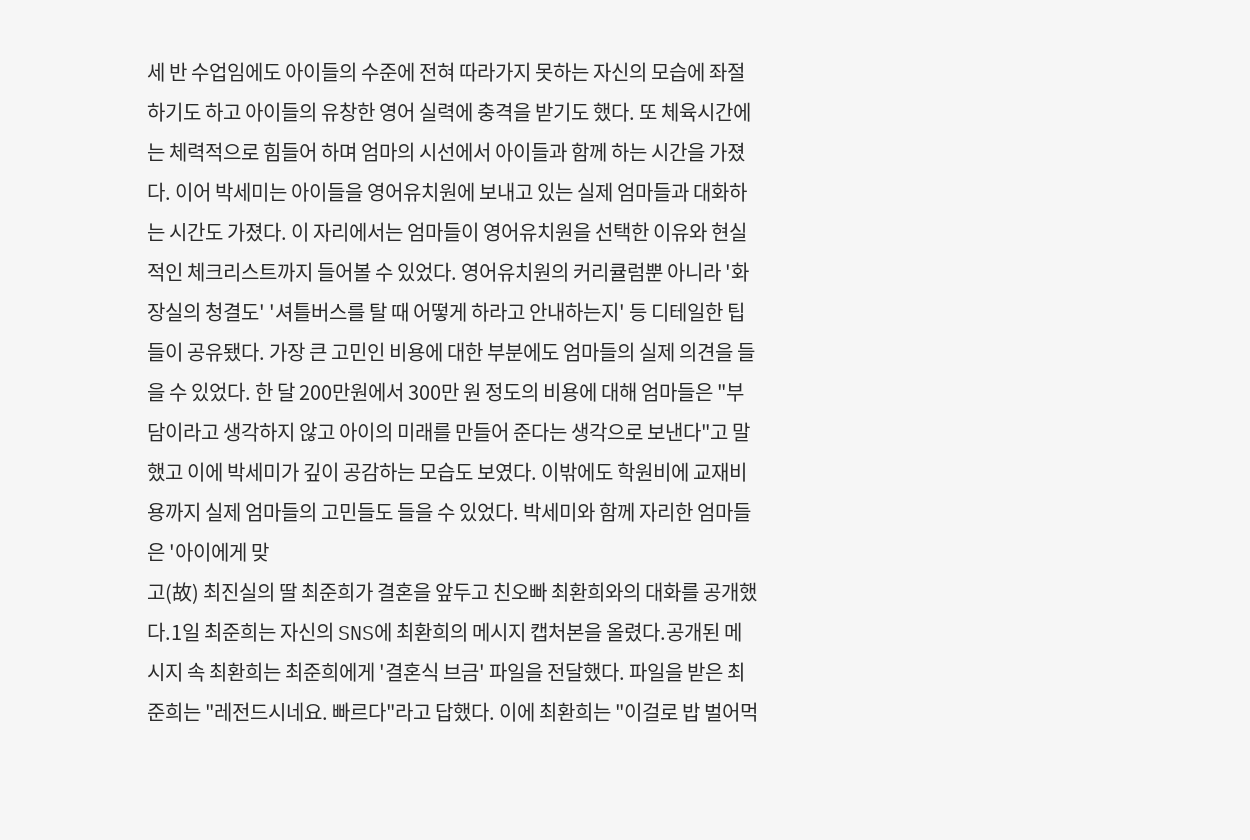세 반 수업임에도 아이들의 수준에 전혀 따라가지 못하는 자신의 모습에 좌절하기도 하고 아이들의 유창한 영어 실력에 충격을 받기도 했다. 또 체육시간에는 체력적으로 힘들어 하며 엄마의 시선에서 아이들과 함께 하는 시간을 가졌다. 이어 박세미는 아이들을 영어유치원에 보내고 있는 실제 엄마들과 대화하는 시간도 가졌다. 이 자리에서는 엄마들이 영어유치원을 선택한 이유와 현실적인 체크리스트까지 들어볼 수 있었다. 영어유치원의 커리큘럼뿐 아니라 '화장실의 청결도' '셔틀버스를 탈 때 어떻게 하라고 안내하는지' 등 디테일한 팁들이 공유됐다. 가장 큰 고민인 비용에 대한 부분에도 엄마들의 실제 의견을 들을 수 있었다. 한 달 200만원에서 300만 원 정도의 비용에 대해 엄마들은 "부담이라고 생각하지 않고 아이의 미래를 만들어 준다는 생각으로 보낸다"고 말했고 이에 박세미가 깊이 공감하는 모습도 보였다. 이밖에도 학원비에 교재비용까지 실제 엄마들의 고민들도 들을 수 있었다. 박세미와 함께 자리한 엄마들은 '아이에게 맞
고(故) 최진실의 딸 최준희가 결혼을 앞두고 친오빠 최환희와의 대화를 공개했다.1일 최준희는 자신의 SNS에 최환희의 메시지 캡처본을 올렸다.공개된 메시지 속 최환희는 최준희에게 '결혼식 브금' 파일을 전달했다. 파일을 받은 최준희는 "레전드시네요. 빠르다"라고 답했다. 이에 최환희는 "이걸로 밥 벌어먹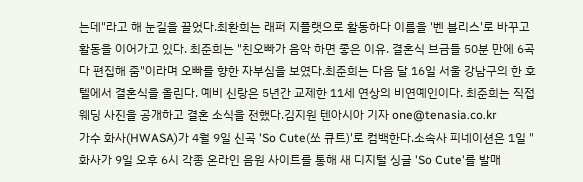는데"라고 해 눈길을 끌었다.최환희는 래퍼 지플랫으로 활동하다 이름을 '벤 블리스'로 바꾸고 활동을 이어가고 있다. 최준희는 "친오빠가 음악 하면 좋은 이유. 결혼식 브금들 50분 만에 6곡 다 편집해 줌"이라며 오빠를 향한 자부심을 보였다.최준희는 다음 달 16일 서울 강남구의 한 호텔에서 결혼식을 올린다. 예비 신랑은 5년간 교제한 11세 연상의 비연예인이다. 최준희는 직접 웨딩 사진을 공개하고 결혼 소식을 전했다.김지원 텐아시아 기자 one@tenasia.co.kr
가수 화사(HWASA)가 4월 9일 신곡 'So Cute(쏘 큐트)'로 컴백한다.소속사 피네이션은 1일 "화사가 9일 오후 6시 각종 온라인 음원 사이트를 통해 새 디지털 싱글 'So Cute'를 발매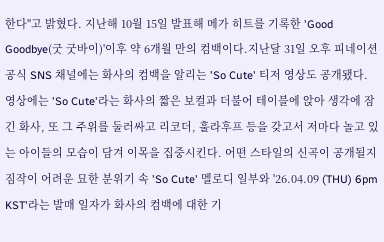한다"고 밝혔다. 지난해 10월 15일 발표해 메가 히트를 기록한 'Good Goodbye(굿 굿바이)'이후 약 6개월 만의 컴백이다.지난달 31일 오후 피네이션 공식 SNS 채널에는 화사의 컴백을 알리는 'So Cute' 티저 영상도 공개됐다. 영상에는 'So Cute'라는 화사의 짧은 보컬과 더불어 테이블에 앉아 생각에 잠긴 화사, 또 그 주위를 둘러싸고 리코더, 훌라후프 등을 갖고서 저마다 놀고 있는 아이들의 모습이 담겨 이목을 집중시킨다. 어떤 스타일의 신곡이 공개될지 짐작이 어려운 묘한 분위기 속 'So Cute' 멜로디 일부와 '26.04.09 (THU) 6pm KST'라는 발매 일자가 화사의 컴백에 대한 기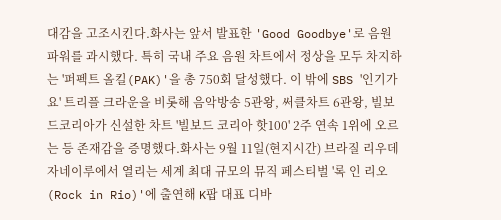대감을 고조시킨다.화사는 앞서 발표한 'Good Goodbye'로 음원 파워를 과시했다. 특히 국내 주요 음원 차트에서 정상을 모두 차지하는 '퍼펙트 올킬(PAK)'을 총 750회 달성했다. 이 밖에 SBS '인기가요' 트리플 크라운을 비롯해 음악방송 5관왕, 써클차트 6관왕, 빌보드코리아가 신설한 차트 '빌보드 코리아 핫100' 2주 연속 1위에 오르는 등 존재감을 증명했다.화사는 9월 11일(현지시간) 브라질 리우데자네이루에서 열리는 세계 최대 규모의 뮤직 페스티벌 '록 인 리오(Rock in Rio)'에 출연해 K팝 대표 디바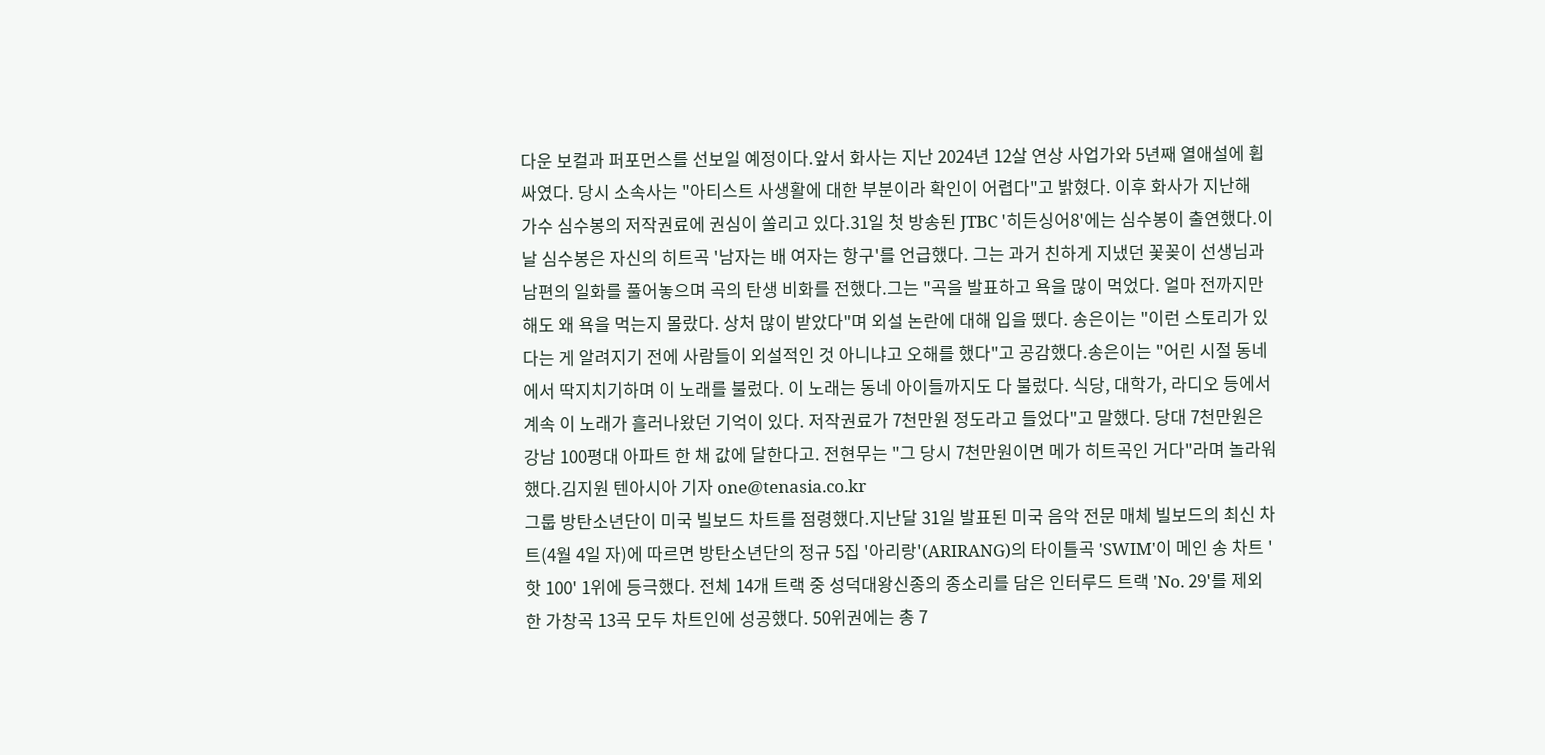다운 보컬과 퍼포먼스를 선보일 예정이다.앞서 화사는 지난 2024년 12살 연상 사업가와 5년째 열애설에 휩싸였다. 당시 소속사는 "아티스트 사생활에 대한 부분이라 확인이 어렵다"고 밝혔다. 이후 화사가 지난해
가수 심수봉의 저작권료에 권심이 쏠리고 있다.31일 첫 방송된 JTBC '히든싱어8'에는 심수봉이 출연했다.이날 심수봉은 자신의 히트곡 '남자는 배 여자는 항구'를 언급했다. 그는 과거 친하게 지냈던 꽃꽂이 선생님과 남편의 일화를 풀어놓으며 곡의 탄생 비화를 전했다.그는 "곡을 발표하고 욕을 많이 먹었다. 얼마 전까지만 해도 왜 욕을 먹는지 몰랐다. 상처 많이 받았다"며 외설 논란에 대해 입을 뗐다. 송은이는 "이런 스토리가 있다는 게 알려지기 전에 사람들이 외설적인 것 아니냐고 오해를 했다"고 공감했다.송은이는 "어린 시절 동네에서 딱지치기하며 이 노래를 불렀다. 이 노래는 동네 아이들까지도 다 불렀다. 식당, 대학가, 라디오 등에서 계속 이 노래가 흘러나왔던 기억이 있다. 저작권료가 7천만원 정도라고 들었다"고 말했다. 당대 7천만원은 강남 100평대 아파트 한 채 값에 달한다고. 전현무는 "그 당시 7천만원이면 메가 히트곡인 거다"라며 놀라워했다.김지원 텐아시아 기자 one@tenasia.co.kr
그룹 방탄소년단이 미국 빌보드 차트를 점령했다.지난달 31일 발표된 미국 음악 전문 매체 빌보드의 최신 차트(4월 4일 자)에 따르면 방탄소년단의 정규 5집 '아리랑'(ARIRANG)의 타이틀곡 'SWIM'이 메인 송 차트 '핫 100' 1위에 등극했다. 전체 14개 트랙 중 성덕대왕신종의 종소리를 담은 인터루드 트랙 'No. 29'를 제외한 가창곡 13곡 모두 차트인에 성공했다. 50위권에는 총 7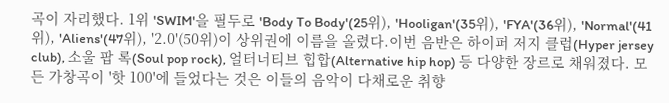곡이 자리했다. 1위 'SWIM'을 필두로 'Body To Body'(25위), 'Hooligan'(35위), 'FYA'(36위), 'Normal'(41위), 'Aliens'(47위), '2.0'(50위)이 상위권에 이름을 올렸다.이번 음반은 하이퍼 저지 클럽(Hyper jersey club), 소울 팝 록(Soul pop rock), 얼터너티브 힙합(Alternative hip hop) 등 다양한 장르로 채워졌다. 모든 가창곡이 '핫 100'에 들었다는 것은 이들의 음악이 다채로운 취향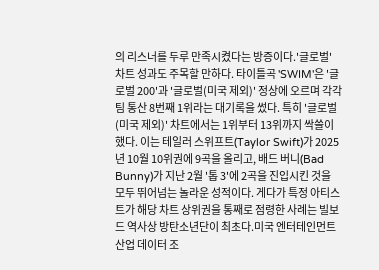의 리스너를 두루 만족시켰다는 방증이다.'글로벌' 차트 성과도 주목할 만하다. 타이틀곡 'SWIM'은 '글로벌 200'과 '글로벌(미국 제외)' 정상에 오르며 각각 팀 통산 8번째 1위라는 대기록을 썼다. 특히 '글로벌(미국 제외)' 차트에서는 1위부터 13위까지 싹쓸이했다. 이는 테일러 스위프트(Taylor Swift)가 2025년 10월 10위권에 9곡을 올리고, 배드 버니(Bad Bunny)가 지난 2월 '톱 3'에 2곡을 진입시킨 것을 모두 뛰어넘는 놀라운 성적이다. 게다가 특정 아티스트가 해당 차트 상위권을 통째로 점령한 사례는 빌보드 역사상 방탄소년단이 최초다.미국 엔터테인먼트 산업 데이터 조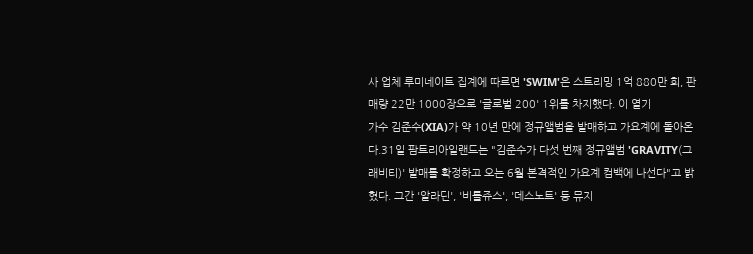사 업체 루미네이트 집계에 따르면 'SWIM'은 스트리밍 1억 880만 회, 판매량 22만 1000장으로 '글로벌 200' 1위를 차지했다. 이 열기
가수 김준수(XIA)가 약 10년 만에 정규앨범을 발매하고 가요계에 돌아온다.31일 팜트리아일랜드는 "김준수가 다섯 번째 정규앨범 'GRAVITY(그래비티)' 발매를 확정하고 오는 6월 본격적인 가요계 컴백에 나선다"고 밝혔다. 그간 '알라딘', '비틀쥬스', '데스노트' 등 뮤지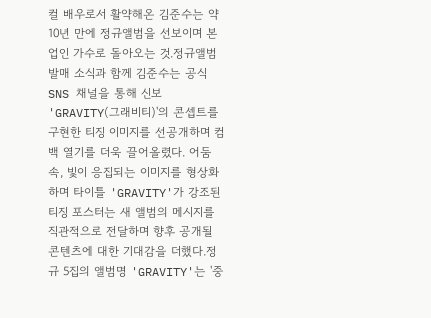컬 배우로서 활약해온 김준수는 약 10년 만에 정규앨범을 선보이며 본업인 가수로 돌아오는 것.정규앨범 발매 소식과 함께 김준수는 공식 SNS 채널을 통해 신보 'GRAVITY(그래비티)'의 콘셉트를 구현한 티징 이미지를 선공개하며 컴백 열기를 더욱 끌어올렸다. 어둠 속, 빛이 응집되는 이미지를 형상화하며 타이틀 'GRAVITY'가 강조된 티징 포스터는 새 앨범의 메시지를 직관적으로 전달하며 향후 공개될 콘텐츠에 대한 기대감을 더했다.정규 5집의 앨범명 'GRAVITY'는 '중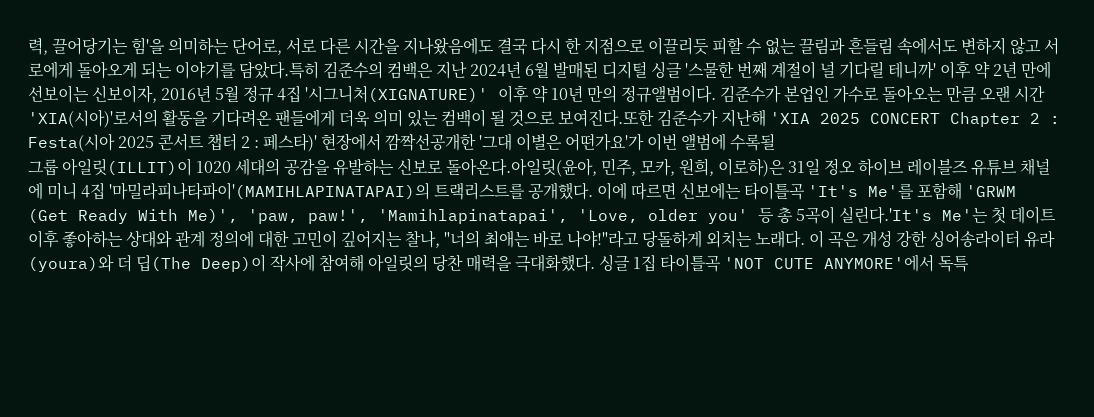력, 끌어당기는 힘'을 의미하는 단어로, 서로 다른 시간을 지나왔음에도 결국 다시 한 지점으로 이끌리듯 피할 수 없는 끌림과 흔들림 속에서도 변하지 않고 서로에게 돌아오게 되는 이야기를 담았다.특히 김준수의 컴백은 지난 2024년 6월 발매된 디지털 싱글 '스물한 번째 계절이 널 기다릴 테니까' 이후 약 2년 만에 선보이는 신보이자, 2016년 5월 정규 4집 '시그니처(XIGNATURE)' 이후 약 10년 만의 정규앨범이다. 김준수가 본업인 가수로 돌아오는 만큼 오랜 시간 'XIA(시아)'로서의 활동을 기다려온 팬들에게 더욱 의미 있는 컴백이 될 것으로 보여진다.또한 김준수가 지난해 'XIA 2025 CONCERT Chapter 2 : Festa(시아 2025 콘서트 챕터 2 : 페스타)' 현장에서 깜짝선공개한 '그대 이별은 어떤가요'가 이번 앨범에 수록될
그룹 아일릿(ILLIT)이 1020 세대의 공감을 유발하는 신보로 돌아온다.아일릿(윤아, 민주, 모카, 원희, 이로하)은 31일 정오 하이브 레이블즈 유튜브 채널에 미니 4집 '마밀라피나타파이'(MAMIHLAPINATAPAI)의 트랙리스트를 공개했다. 이에 따르면 신보에는 타이틀곡 'It's Me'를 포함해 'GRWM (Get Ready With Me)', 'paw, paw!', 'Mamihlapinatapai', 'Love, older you' 등 총 5곡이 실린다.'It's Me'는 첫 데이트 이후 좋아하는 상대와 관계 정의에 대한 고민이 깊어지는 찰나, "너의 최애는 바로 나야!"라고 당돌하게 외치는 노래다. 이 곡은 개성 강한 싱어송라이터 유라(youra)와 더 딥(The Deep)이 작사에 참여해 아일릿의 당찬 매력을 극대화했다. 싱글 1집 타이틀곡 'NOT CUTE ANYMORE'에서 독특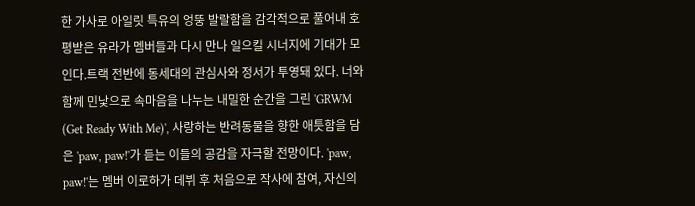한 가사로 아일릿 특유의 엉뚱 발랄함을 감각적으로 풀어내 호평받은 유라가 멤버들과 다시 만나 일으킬 시너지에 기대가 모인다.트랙 전반에 동세대의 관심사와 정서가 투영돼 있다. 너와 함께 민낯으로 속마음을 나누는 내밀한 순간을 그린 'GRWM (Get Ready With Me)', 사랑하는 반려동물을 향한 애틋함을 담은 'paw, paw!'가 듣는 이들의 공감을 자극할 전망이다. 'paw, paw!'는 멤버 이로하가 데뷔 후 처음으로 작사에 참여, 자신의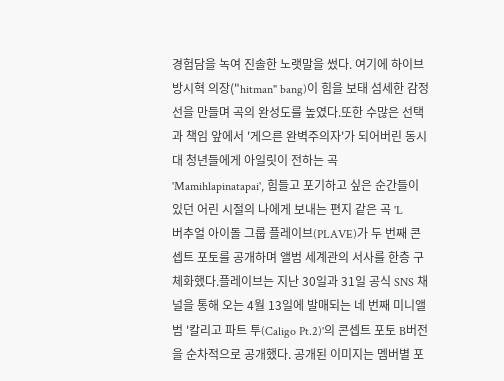경험담을 녹여 진솔한 노랫말을 썼다. 여기에 하이브 방시혁 의장("hitman" bang)이 힘을 보태 섬세한 감정선을 만들며 곡의 완성도를 높였다.또한 수많은 선택과 책임 앞에서 '게으른 완벽주의자'가 되어버린 동시대 청년들에게 아일릿이 전하는 곡 'Mamihlapinatapai', 힘들고 포기하고 싶은 순간들이 있던 어린 시절의 나에게 보내는 편지 같은 곡 'L
버추얼 아이돌 그룹 플레이브(PLAVE)가 두 번째 콘셉트 포토를 공개하며 앨범 세계관의 서사를 한층 구체화했다.플레이브는 지난 30일과 31일 공식 SNS 채널을 통해 오는 4월 13일에 발매되는 네 번째 미니앨범 '칼리고 파트 투(Caligo Pt.2)'의 콘셉트 포토 B버전을 순차적으로 공개했다. 공개된 이미지는 멤버별 포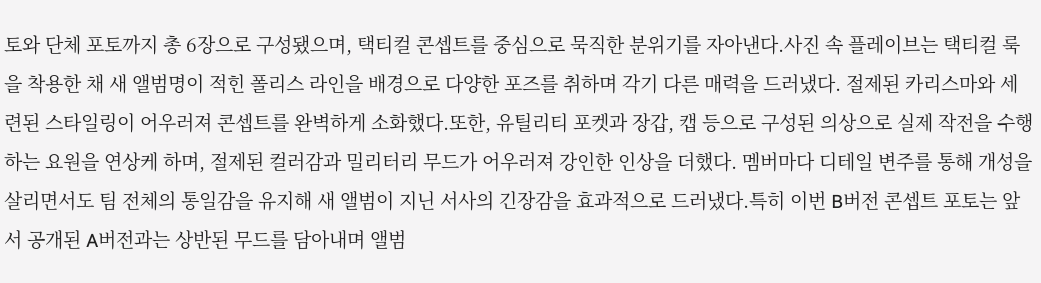토와 단체 포토까지 총 6장으로 구성됐으며, 택티컬 콘셉트를 중심으로 묵직한 분위기를 자아낸다.사진 속 플레이브는 택티컬 룩을 착용한 채 새 앨범명이 적힌 폴리스 라인을 배경으로 다양한 포즈를 취하며 각기 다른 매력을 드러냈다. 절제된 카리스마와 세련된 스타일링이 어우러져 콘셉트를 완벽하게 소화했다.또한, 유틸리티 포켓과 장갑, 캡 등으로 구성된 의상으로 실제 작전을 수행하는 요원을 연상케 하며, 절제된 컬러감과 밀리터리 무드가 어우러져 강인한 인상을 더했다. 멤버마다 디테일 변주를 통해 개성을 살리면서도 팀 전체의 통일감을 유지해 새 앨범이 지닌 서사의 긴장감을 효과적으로 드러냈다.특히 이번 B버전 콘셉트 포토는 앞서 공개된 A버전과는 상반된 무드를 담아내며 앨범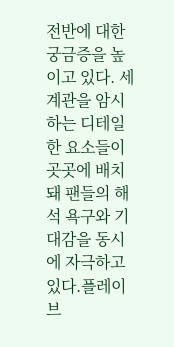전반에 대한 궁금증을 높이고 있다. 세계관을 암시하는 디테일한 요소들이 곳곳에 배치돼 팬들의 해석 욕구와 기대감을 동시에 자극하고 있다.플레이브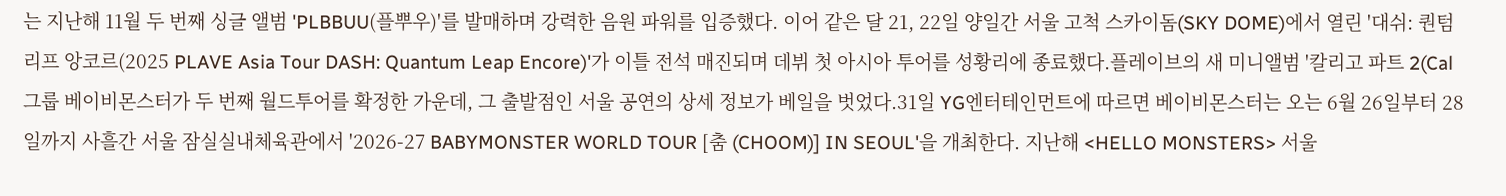는 지난해 11월 두 번째 싱글 앨범 'PLBBUU(플뿌우)'를 발매하며 강력한 음원 파워를 입증했다. 이어 같은 달 21, 22일 양일간 서울 고척 스카이돔(SKY DOME)에서 열린 '대쉬: 퀀텀 리프 앙코르(2025 PLAVE Asia Tour DASH: Quantum Leap Encore)'가 이틀 전석 매진되며 데뷔 첫 아시아 투어를 성황리에 종료했다.플레이브의 새 미니앨범 '칼리고 파트 2(Cal
그룹 베이비몬스터가 두 번째 월드투어를 확정한 가운데, 그 출발점인 서울 공연의 상세 정보가 베일을 벗었다.31일 YG엔터테인먼트에 따르면 베이비몬스터는 오는 6월 26일부터 28일까지 사흘간 서울 잠실실내체육관에서 '2026-27 BABYMONSTER WORLD TOUR [춤 (CHOOM)] IN SEOUL'을 개최한다. 지난해 <HELLO MONSTERS> 서울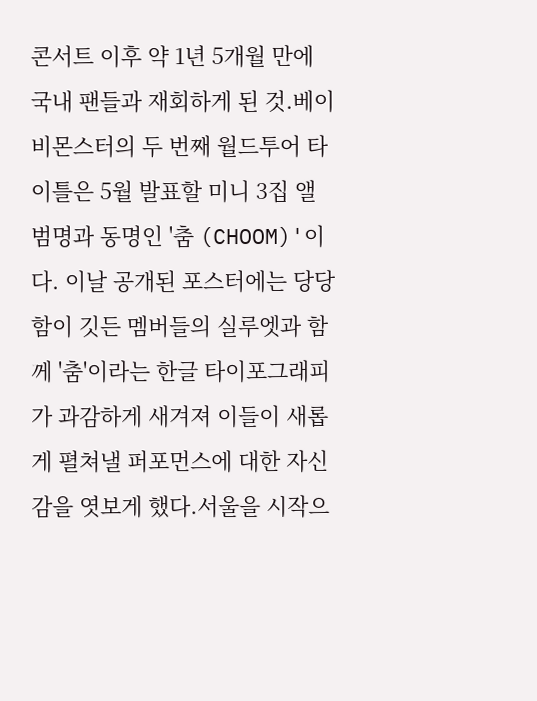콘서트 이후 약 1년 5개월 만에 국내 팬들과 재회하게 된 것.베이비몬스터의 두 번째 월드투어 타이틀은 5월 발표할 미니 3집 앨범명과 동명인 '춤 (CHOOM)'이다. 이날 공개된 포스터에는 당당함이 깃든 멤버들의 실루엣과 함께 '춤'이라는 한글 타이포그래피가 과감하게 새겨져 이들이 새롭게 펼쳐낼 퍼포먼스에 대한 자신감을 엿보게 했다.서울을 시작으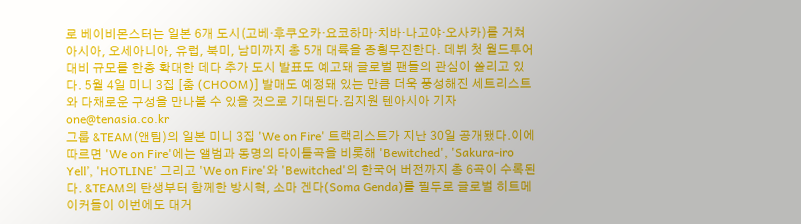로 베이비몬스터는 일본 6개 도시(고베·후쿠오카·요코하마·치바·나고야·오사카)를 거쳐 아시아, 오세아니아, 유럽, 북미, 남미까지 총 5개 대륙을 종횡무진한다. 데뷔 첫 월드투어 대비 규모를 한층 확대한 데다 추가 도시 발표도 예고돼 글로벌 팬들의 관심이 쏠리고 있다. 5월 4일 미니 3집 [춤 (CHOOM)] 발매도 예정돼 있는 만큼 더욱 풍성해진 세트리스트와 다채로운 구성을 만나볼 수 있을 것으로 기대된다.김지원 텐아시아 기자 one@tenasia.co.kr
그룹 &TEAM(앤팀)의 일본 미니 3집 'We on Fire' 트랙리스트가 지난 30일 공개됐다.이에 따르면 'We on Fire'에는 앨범과 동명의 타이틀곡을 비롯해 'Bewitched', 'Sakura-iro Yell’, 'HOTLINE' 그리고 'We on Fire'와 'Bewitched'의 한국어 버전까지 총 6곡이 수록된다. &TEAM의 탄생부터 함께한 방시혁, 소마 겐다(Soma Genda)를 필두로 글로벌 히트메이커들이 이번에도 대거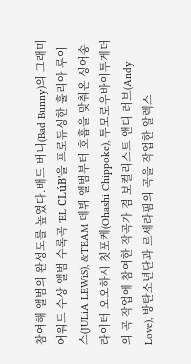참여해 앨범의 완성도를 높였다.배드 버니(Bad Bunny)의 그래미 어워드 수상 앨범 수록곡 'EL CLúB'을 프로듀싱한 훌리아 루이스(JULiA LEWiS), &TEAM 데뷔 앨범부터 호흡을 맞춰온 싱어송라이터 오오하시 칫포케(Ohashi Chippoke), 투모로우바이투게더의 곡 작업에 참여한 작곡가 겸 보컬리스트 앤디 러브(Andy Love), 방탄소년단과 르세라핌의 곡을 작업한 알렉스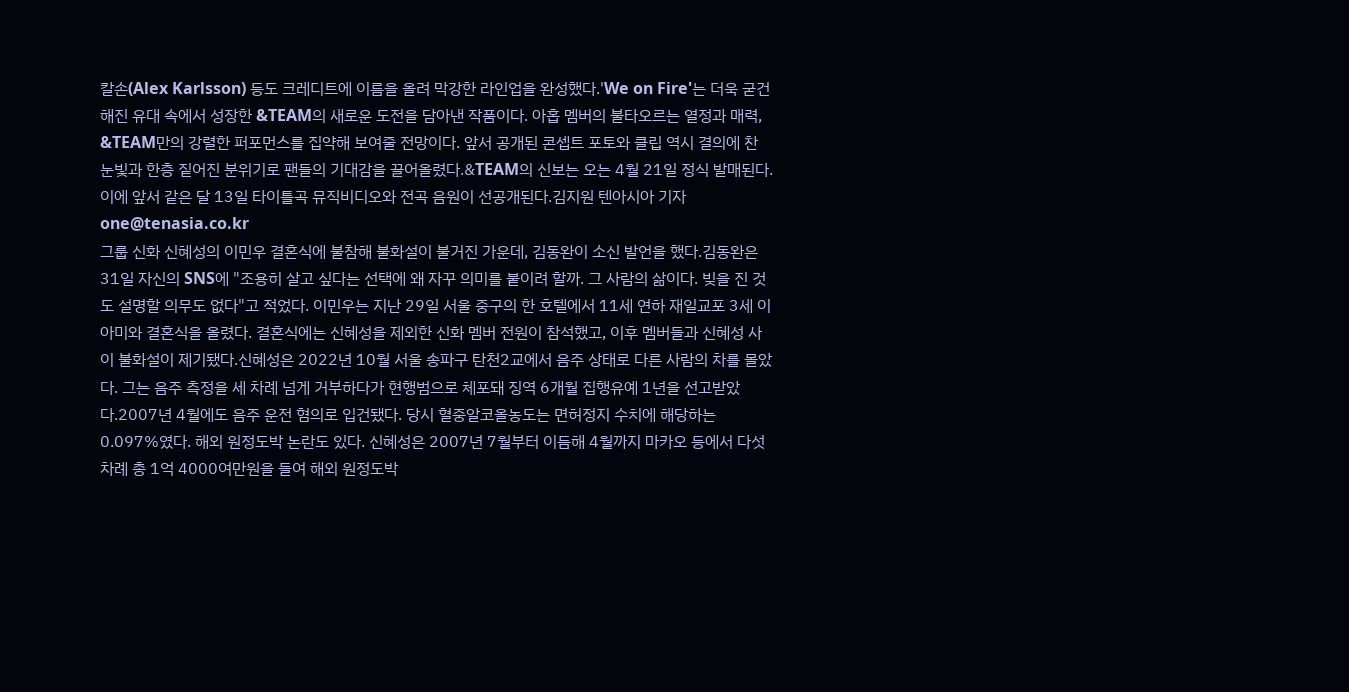칼손(Alex Karlsson) 등도 크레디트에 이름을 올려 막강한 라인업을 완성했다.'We on Fire'는 더욱 굳건해진 유대 속에서 성장한 &TEAM의 새로운 도전을 담아낸 작품이다. 아홉 멤버의 불타오르는 열정과 매력, &TEAM만의 강렬한 퍼포먼스를 집약해 보여줄 전망이다. 앞서 공개된 콘셉트 포토와 클립 역시 결의에 찬 눈빛과 한층 짙어진 분위기로 팬들의 기대감을 끌어올렸다.&TEAM의 신보는 오는 4월 21일 정식 발매된다. 이에 앞서 같은 달 13일 타이틀곡 뮤직비디오와 전곡 음원이 선공개된다.김지원 텐아시아 기자 one@tenasia.co.kr
그룹 신화 신혜성의 이민우 결혼식에 불참해 불화설이 불거진 가운데, 김동완이 소신 발언을 했다.김동완은 31일 자신의 SNS에 "조용히 살고 싶다는 선택에 왜 자꾸 의미를 붙이려 할까. 그 사람의 삶이다. 빚을 진 것도 설명할 의무도 없다"고 적었다. 이민우는 지난 29일 서울 중구의 한 호텔에서 11세 연하 재일교포 3세 이아미와 결혼식을 올렸다. 결혼식에는 신혜성을 제외한 신화 멤버 전원이 참석했고, 이후 멤버들과 신혜성 사이 불화설이 제기됐다.신혜성은 2022년 10월 서울 송파구 탄천2교에서 음주 상태로 다른 사람의 차를 몰았다. 그는 음주 측정을 세 차례 넘게 거부하다가 현행범으로 체포돼 징역 6개월 집행유예 1년을 선고받았다.2007년 4월에도 음주 운전 혐의로 입건됐다. 당시 혈중알코올농도는 면허정지 수치에 해당하는 0.097%였다. 해외 원정도박 논란도 있다. 신혜성은 2007년 7월부터 이듬해 4월까지 마카오 등에서 다섯 차례 총 1억 4000여만원을 들여 해외 원정도박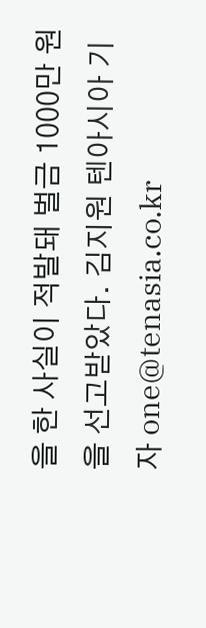을 한 사실이 적발돼 벌금 1000만 원을 선고받았다. 김지원 텐아시아 기자 one@tenasia.co.kr